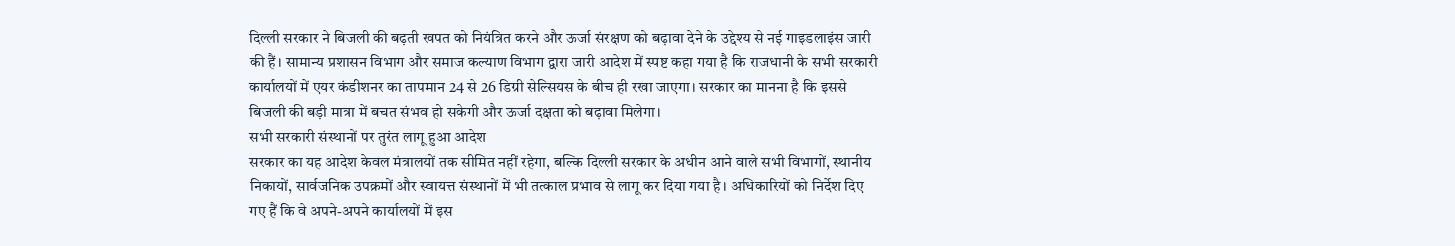दिल्ली सरकार ने बिजली की बढ़ती खपत को नियंत्रित करने और ऊर्जा संरक्षण को बढ़ावा देने के उद्देश्य से नई गाइडलाइंस जारी की हैं। सामान्य प्रशासन विभाग और समाज कल्याण विभाग द्वारा जारी आदेश में स्पष्ट कहा गया है कि राजधानी के सभी सरकारी कार्यालयों में एयर कंडीशनर का तापमान 24 से 26 डिग्री सेल्सियस के बीच ही रखा जाएगा। सरकार का मानना है कि इससे बिजली की बड़ी मात्रा में बचत संभव हो सकेगी और ऊर्जा दक्षता को बढ़ावा मिलेगा।
सभी सरकारी संस्थानों पर तुरंत लागू हुआ आदेश
सरकार का यह आदेश केवल मंत्रालयों तक सीमित नहीं रहेगा, बल्कि दिल्ली सरकार के अधीन आने वाले सभी विभागों, स्थानीय निकायों, सार्वजनिक उपक्रमों और स्वायत्त संस्थानों में भी तत्काल प्रभाव से लागू कर दिया गया है। अधिकारियों को निर्देश दिए गए हैं कि वे अपने-अपने कार्यालयों में इस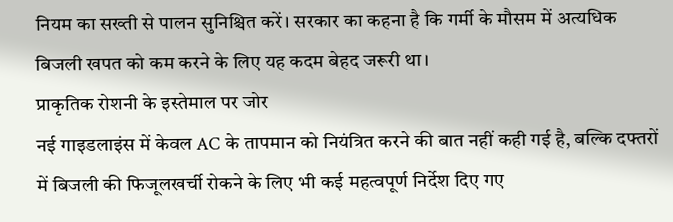नियम का सख्ती से पालन सुनिश्चित करें। सरकार का कहना है कि गर्मी के मौसम में अत्यधिक बिजली खपत को कम करने के लिए यह कदम बेहद जरूरी था।
प्राकृतिक रोशनी के इस्तेमाल पर जोर
नई गाइडलाइंस में केवल AC के तापमान को नियंत्रित करने की बात नहीं कही गई है, बल्कि दफ्तरों में बिजली की फिजूलखर्ची रोकने के लिए भी कई महत्वपूर्ण निर्देश दिए गए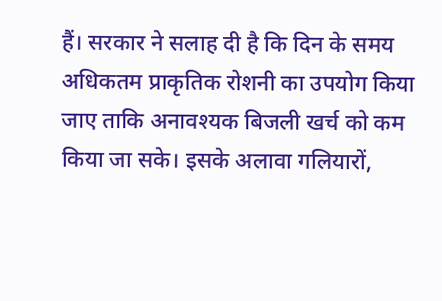हैं। सरकार ने सलाह दी है कि दिन के समय अधिकतम प्राकृतिक रोशनी का उपयोग किया जाए ताकि अनावश्यक बिजली खर्च को कम किया जा सके। इसके अलावा गलियारों,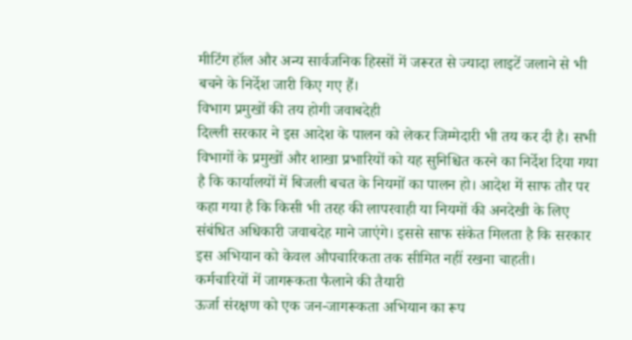मीटिंग हॉल और अन्य सार्वजनिक हिस्सों में जरूरत से ज्यादा लाइटें जलाने से भी बचने के निर्देश जारी किए गए हैं।
विभाग प्रमुखों की तय होगी जवाबदेही
दिल्ली सरकार ने इस आदेश के पालन को लेकर जिम्मेदारी भी तय कर दी है। सभी विभागों के प्रमुखों और शाखा प्रभारियों को यह सुनिश्चित करने का निर्देश दिया गया है कि कार्यालयों में बिजली बचत के नियमों का पालन हो। आदेश में साफ तौर पर कहा गया है कि किसी भी तरह की लापरवाही या नियमों की अनदेखी के लिए संबंधित अधिकारी जवाबदेह माने जाएंगे। इससे साफ संकेत मिलता है कि सरकार इस अभियान को केवल औपचारिकता तक सीमित नहीं रखना चाहती।
कर्मचारियों में जागरूकता फैलाने की तैयारी
ऊर्जा संरक्षण को एक जन-जागरूकता अभियान का रूप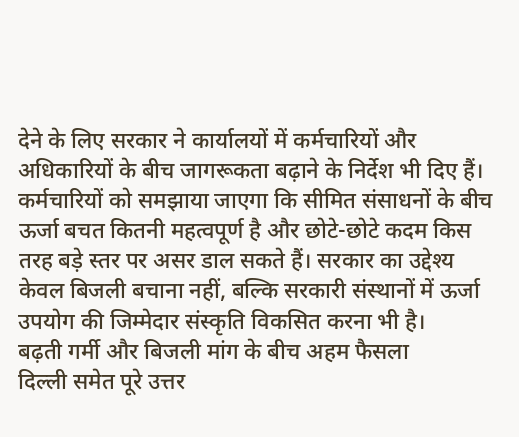देने के लिए सरकार ने कार्यालयों में कर्मचारियों और अधिकारियों के बीच जागरूकता बढ़ाने के निर्देश भी दिए हैं। कर्मचारियों को समझाया जाएगा कि सीमित संसाधनों के बीच ऊर्जा बचत कितनी महत्वपूर्ण है और छोटे-छोटे कदम किस तरह बड़े स्तर पर असर डाल सकते हैं। सरकार का उद्देश्य केवल बिजली बचाना नहीं, बल्कि सरकारी संस्थानों में ऊर्जा उपयोग की जिम्मेदार संस्कृति विकसित करना भी है।
बढ़ती गर्मी और बिजली मांग के बीच अहम फैसला
दिल्ली समेत पूरे उत्तर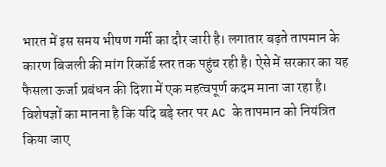भारत में इस समय भीषण गर्मी का दौर जारी है। लगातार बढ़ते तापमान के कारण बिजली की मांग रिकॉर्ड स्तर तक पहुंच रही है। ऐसे में सरकार का यह फैसला ऊर्जा प्रबंधन की दिशा में एक महत्वपूर्ण कदम माना जा रहा है। विशेषज्ञों का मानना है कि यदि बड़े स्तर पर AC के तापमान को नियंत्रित किया जाए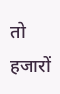तो हजारों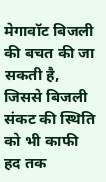मेगावॉट बिजली की बचत की जा सकती है, जिससे बिजली संकट की स्थिति को भी काफी हद तक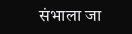संभाला जा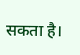सकता है।